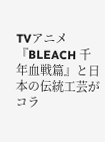TVアニメ『BLEACH 千年血戦篇』と日本の伝統工芸がコラ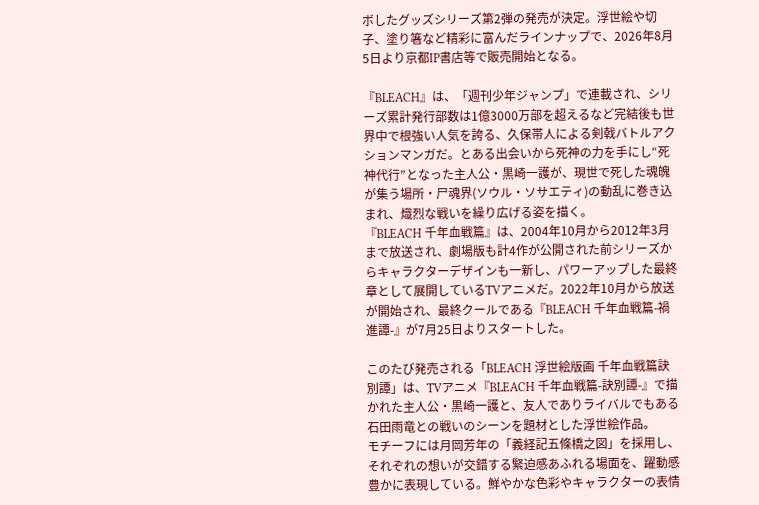ボしたグッズシリーズ第2弾の発売が決定。浮世絵や切子、塗り箸など精彩に富んだラインナップで、2026年8月5日より京都IP書店等で販売開始となる。

『BLEACH』は、「週刊少年ジャンプ」で連載され、シリーズ累計発行部数は1億3000万部を超えるなど完結後も世界中で根強い人気を誇る、久保帯人による剣戟バトルアクションマンガだ。とある出会いから死神の力を手にし“死神代行”となった主人公・黒崎一護が、現世で死した魂魄が集う場所・尸魂界(ソウル・ソサエティ)の動乱に巻き込まれ、熾烈な戦いを繰り広げる姿を描く。
『BLEACH 千年血戦篇』は、2004年10月から2012年3月まで放送され、劇場版も計4作が公開された前シリーズからキャラクターデザインも一新し、パワーアップした最終章として展開しているTVアニメだ。2022年10月から放送が開始され、最終クールである『BLEACH 千年血戦篇-禍進譚-』が7月25日よりスタートした。

このたび発売される「BLEACH 浮世絵版画 千年血戦篇訣別譚」は、TVアニメ『BLEACH 千年血戦篇-訣別譚-』で描かれた主人公・黒崎一護と、友人でありライバルでもある石田雨竜との戦いのシーンを題材とした浮世絵作品。
モチーフには月岡芳年の「義経記五條橋之図」を採用し、それぞれの想いが交錯する緊迫感あふれる場面を、躍動感豊かに表現している。鮮やかな色彩やキャラクターの表情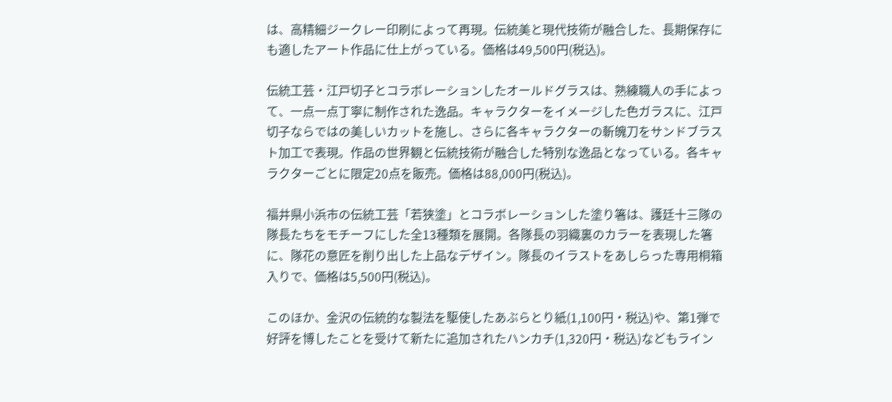は、高精細ジークレー印刷によって再現。伝統美と現代技術が融合した、長期保存にも適したアート作品に仕上がっている。価格は49,500円(税込)。

伝統工芸・江戸切子とコラボレーションしたオールドグラスは、熟練職人の手によって、一点一点丁寧に制作された逸品。キャラクターをイメージした色ガラスに、江戸切子ならではの美しいカットを施し、さらに各キャラクターの斬魄刀をサンドブラスト加工で表現。作品の世界観と伝統技術が融合した特別な逸品となっている。各キャラクターごとに限定20点を販売。価格は88,000円(税込)。

福井県小浜市の伝統工芸「若狭塗」とコラボレーションした塗り箸は、護廷十三隊の隊長たちをモチーフにした全13種類を展開。各隊長の羽織裏のカラーを表現した箸に、隊花の意匠を削り出した上品なデザイン。隊長のイラストをあしらった専用桐箱入りで、価格は5,500円(税込)。

このほか、金沢の伝統的な製法を駆使したあぶらとり紙(1,100円・税込)や、第1弾で好評を博したことを受けて新たに追加されたハンカチ(1,320円・税込)などもライン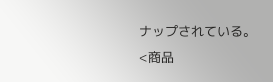ナップされている。
<商品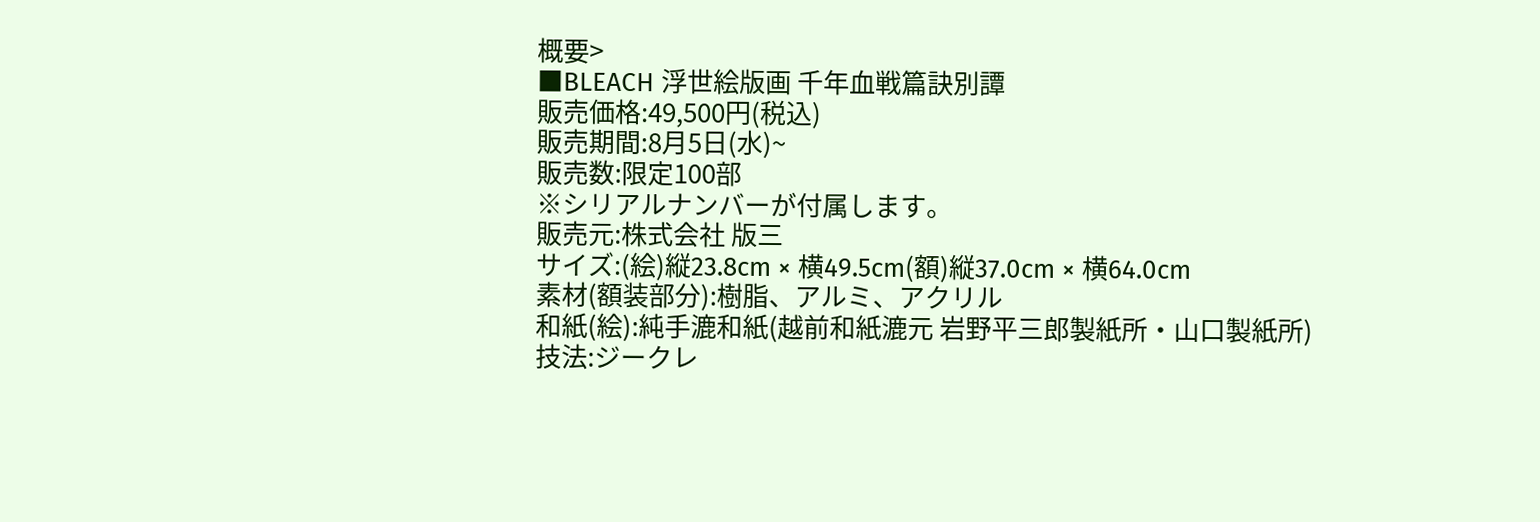概要>
■BLEACH 浮世絵版画 千年血戦篇訣別譚
販売価格:49,500円(税込)
販売期間:8月5日(水)~
販売数:限定100部
※シリアルナンバーが付属します。
販売元:株式会社 版三
サイズ:(絵)縦23.8cm × 横49.5cm(額)縦37.0cm × 横64.0cm
素材(額装部分):樹脂、アルミ、アクリル
和紙(絵):純手漉和紙(越前和紙漉元 岩野平三郎製紙所・山口製紙所)
技法:ジークレ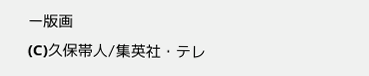ー版画
(C)久保帯人/集英社・テレ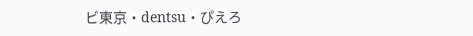ビ東京・dentsu・ぴえろ